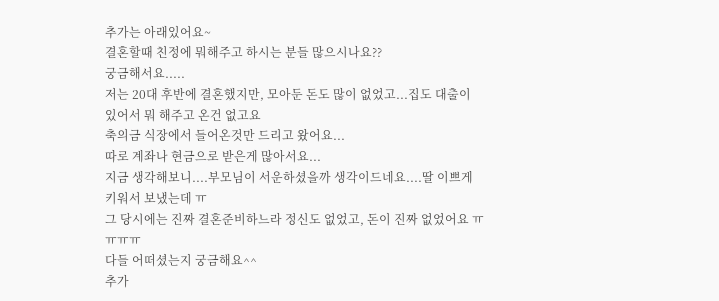추가는 아래있어요~
결혼할때 친정에 뭐해주고 하시는 분들 많으시나요??
궁금해서요.....
저는 20대 후반에 결혼했지만, 모아둔 돈도 많이 없었고...집도 대출이 있어서 뭐 해주고 온건 없고요
축의금 식장에서 들어온것만 드리고 왔어요...
따로 계좌나 현금으로 받은게 많아서요...
지금 생각해보니....부모님이 서운하셨을까 생각이드네요....딸 이쁘게 키워서 보냈는데 ㅠ
그 당시에는 진짜 결혼준비하느라 정신도 없었고, 돈이 진짜 없었어요 ㅠㅠㅠㅠ
다들 어떠셨는지 궁금해요^^
추가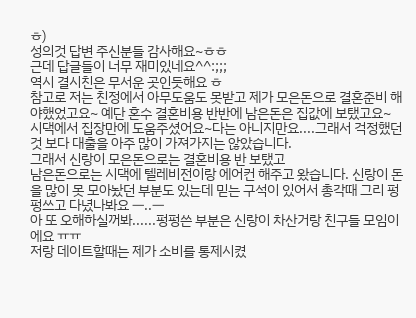ㅎ)
성의것 답변 주신분들 감사해요~ㅎㅎ
근데 답글들이 너무 재미있네요^^:;;;
역시 결시친은 무서운 곳인듯해요 ㅎ
참고로 저는 친정에서 아무도움도 못받고 제가 모은돈으로 결혼준비 해야했었고요~ 예단 혼수 결혼비용 반반에 남은돈은 집값에 보탰고요~
시댁에서 집장만에 도움주셨어요~다는 아니지만요....그래서 걱정했던것 보다 대출을 아주 많이 가져가지는 않았습니다.
그래서 신랑이 모은돈으로는 결혼비용 반 보탰고
남은돈으로는 시댁에 텔레비전이랑 에어컨 해주고 왔습니다. 신랑이 돈을 많이 못 모아놨던 부분도 있는데 믿는 구석이 있어서 총각때 그리 펑펑쓰고 다녔나봐요 ㅡ..ㅡ
아 또 오해하실꺼봐......펑펑쓴 부분은 신랑이 차산거랑 친구들 모임이에요 ㅠㅠ
저랑 데이트할때는 제가 소비를 통제시켰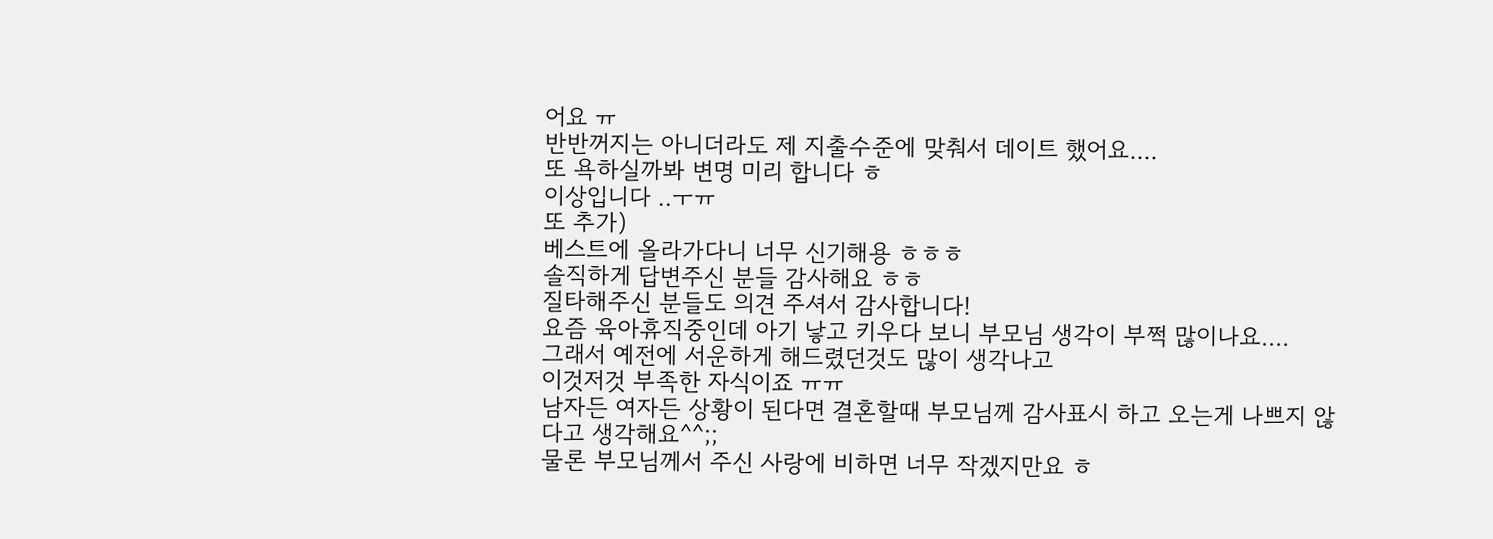어요 ㅠ
반반꺼지는 아니더라도 제 지출수준에 맞춰서 데이트 했어요....
또 욕하실까봐 변명 미리 합니다 ㅎ
이상입니다 ..ㅜㅠ
또 추가)
베스트에 올라가다니 너무 신기해용 ㅎㅎㅎ
솔직하게 답변주신 분들 감사해요 ㅎㅎ
질타해주신 분들도 의견 주셔서 감사합니다!
요즘 육아휴직중인데 아기 낳고 키우다 보니 부모님 생각이 부쩍 많이나요....
그래서 예전에 서운하게 해드렸던것도 많이 생각나고
이것저것 부족한 자식이죠 ㅠㅠ
남자든 여자든 상황이 된다면 결혼할때 부모님께 감사표시 하고 오는게 나쁘지 않다고 생각해요^^;;
물론 부모님께서 주신 사랑에 비하면 너무 작겠지만요 ㅎ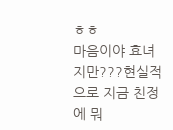ㅎㅎ
마음이야 효녀지만???현실적으로 지금 친정에 뭐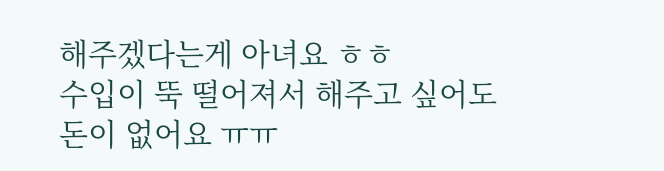해주겠다는게 아녀요 ㅎㅎ
수입이 뚝 떨어져서 해주고 싶어도 돈이 없어요 ㅠㅠ